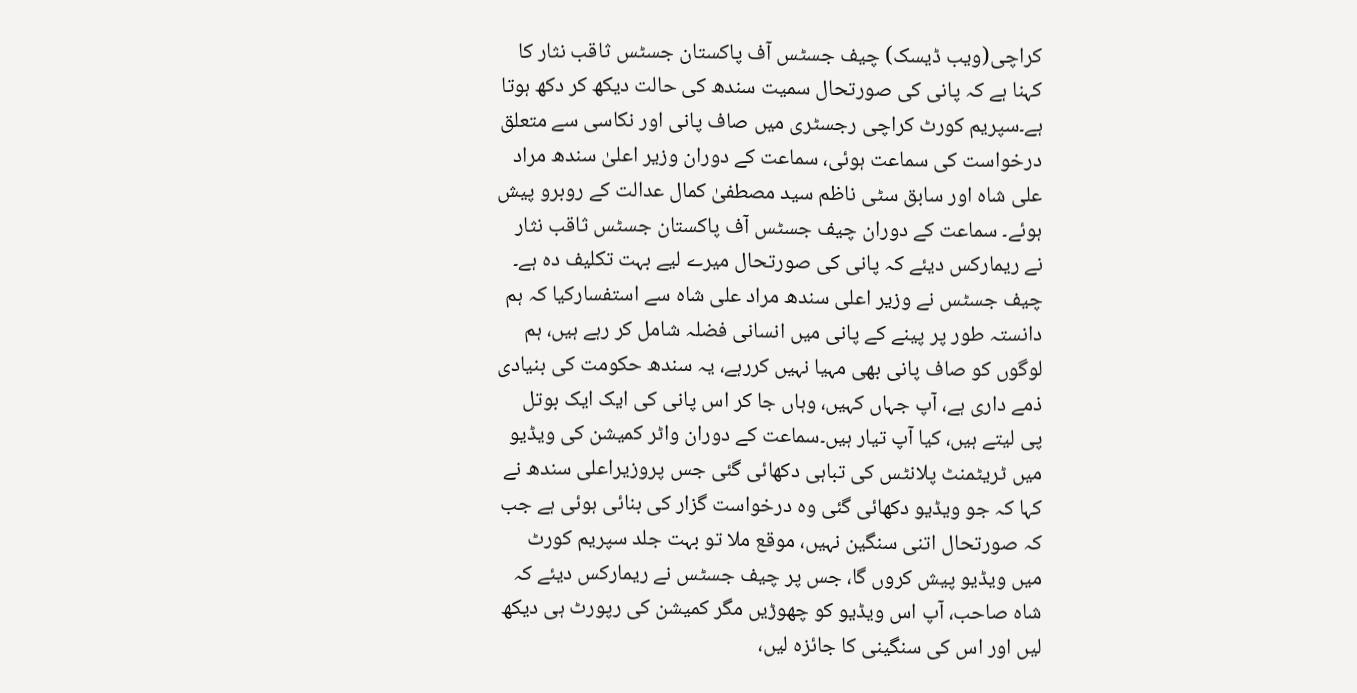کراچی(ویب ڈیسک) چیف جسٹس آف پاکستان جسٹس ثاقب نثار کا کہنا ہے کہ پانی کی صورتحال سمیت سندھ کی حالت دیکھ کر دکھ ہوتا ہے۔سپریم کورٹ کراچی رجسٹری میں صاف پانی اور نکاسی سے متعلق درخواست کی سماعت ہوئی، سماعت کے دوران وزیر اعلیٰ سندھ مراد علی شاہ اور سابق سٹی ناظم سید مصطفیٰ کمال عدالت کے روبرو پیش ہوئے۔ سماعت کے دوران چیف جسٹس آف پاکستان جسٹس ثاقب نثار نے ریمارکس دیئے کہ پانی کی صورتحال میرے لیے بہت تکلیف دہ ہے۔ چیف جسٹس نے وزیر اعلی سندھ مراد علی شاہ سے استفسارکیا کہ ہم دانستہ طور پر پینے کے پانی میں انسانی فضلہ شامل کر رہے ہیں، ہم لوگوں کو صاف پانی بھی مہیا نہیں کررہے، یہ سندھ حکومت کی بنیادی ذمے داری ہے، آپ جہاں کہیں، وہاں جا کر اس پانی کی ایک ایک بوتل پی لیتے ہیں، کیا آپ تیار ہیں۔سماعت کے دوران واٹر کمیشن کی ویڈیو میں ٹریٹمنٹ پلانٹس کی تباہی دکھائی گئی جس پروزیراعلی سندھ نے کہا کہ جو ویڈیو دکھائی گئی وہ درخواست گزار کی بنائی ہوئی ہے جب کہ صورتحال اتنی سنگین نہیں، موقع ملا تو بہت جلد سپریم کورٹ میں ویڈیو پیش کروں گا، جس پر چیف جسٹس نے ریمارکس دیئے کہ شاہ صاحب، آپ اس ویڈیو کو چھوڑیں مگر کمیشن کی رپورٹ ہی دیکھ لیں اور اس کی سنگینی کا جائزہ لیں،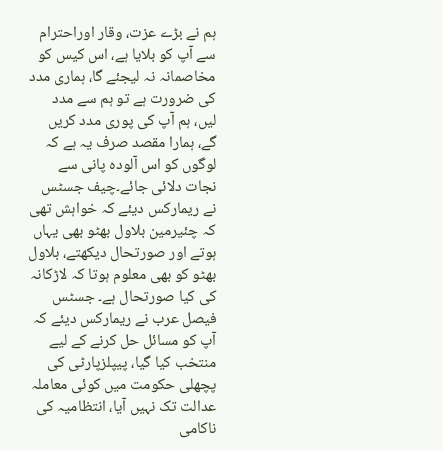ہم نے بڑے عزت، وقار اوراحترام سے آپ کو بلایا ہے، اس کیس کو مخاصمانہ نہ لیجئے گا، ہماری مدد کی ضرورت ہے تو ہم سے مدد لیں، ہم آپ کی پوری مدد کریں گے، ہمارا مقصد صرف یہ ہے کہ لوگوں کو اس آلودہ پانی سے نجات دلائی جائے۔چیف جسٹس نے ریمارکس دیئے کہ خواہش تھی کہ چئیرمین بلاول بھٹو بھی یہاں ہوتے اور صورتحال دیکھتے، بلاول بھٹو کو بھی معلوم ہوتا کہ لاڑکانہ کی کیا صورتحال ہے۔ جسٹس فیصل عرب نے ریمارکس دیئے کہ آپ کو مسائل حل کرنے کے لیے منتخب کیا گیا، پیپلزپارٹی کی پچھلی حکومت میں کوئی معاملہ عدالت تک نہیں آیا، انتظامیہ کی ناکامی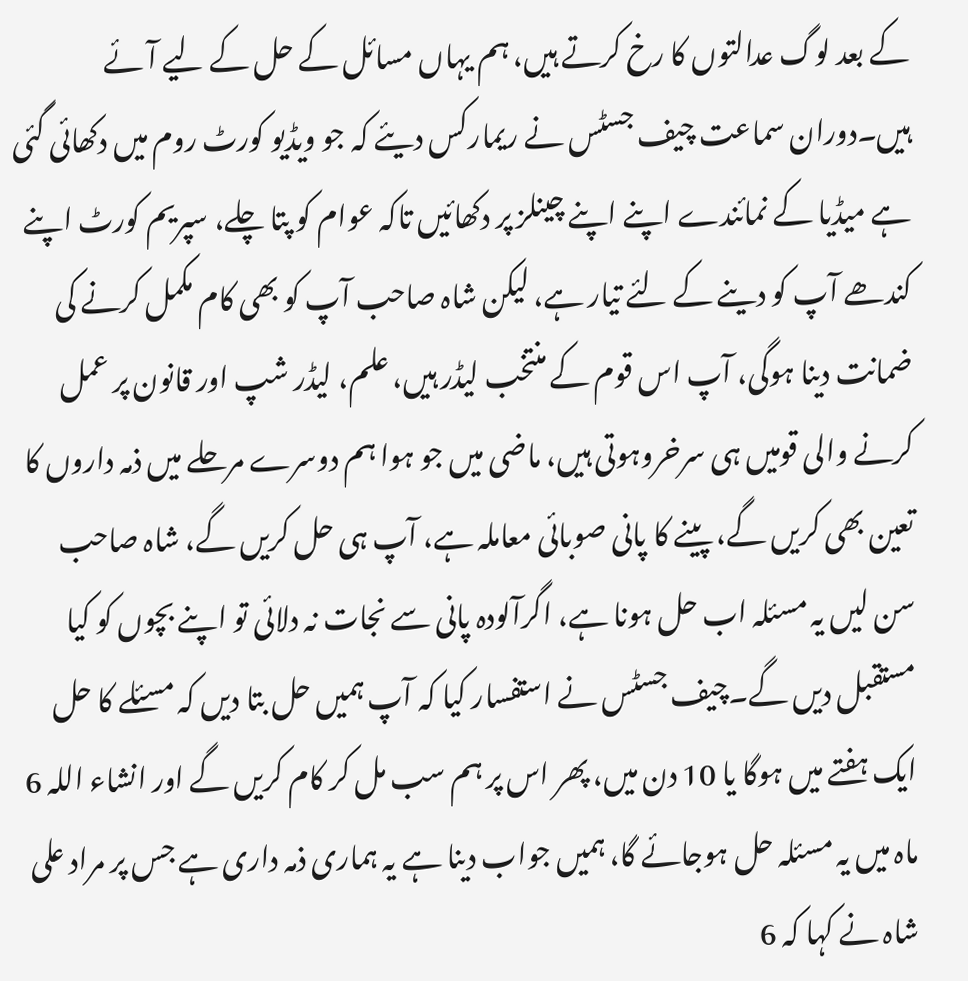کے بعد لوگ عدالتوں کا رخ کرتے ہیں، ہم یہاں مسائل کے حل کے لیے آئے ہیں۔دوران سماعت چیف جسٹس نے ریمارکس دیئے کہ جو ویڈیو کورٹ روم میں دکھائی گئی ہے میڈیا کے نمائندے اپنے اپنے چینلز پر دکھائیں تاکہ عوام کو پتا چلے، سپریم کورٹ اپنے کندھے آپ کو دینے کے لئے تیار ہے، لیکن شاہ صاحب آپ کو بھی کام مکمل کرنے کی ضمانت دینا ہوگی، آپ اس قوم کے منتخب لیڈر ہیں، علم، لیڈر شپ اور قانون پر عمل کرنے والی قومیں ہی سرخروہوتی ہیں، ماضی میں جو ہوا ہم دوسرے مرحلے میں ذمہ داروں کا تعین بھی کریں گے، پینے کا پانی صوبائی معاملہ ہے، آپ ہی حل کریں گے، شاہ صاحب سن لیں یہ مسئلہ اب حل ہونا ہے، اگرآلودہ پانی سے نجات نہ دلائی تو اپنے بچوں کو کیا مستقبل دیں گے۔چیف جسٹس نے استفسار کیا کہ آپ ہمیں حل بتا دیں کہ مسئلے کا حل ایک ہفتے میں ہوگا یا 10 دن میں، پھر اس پر ہم سب مل کر کام کریں گے اور انشاء اللہ 6 ماہ میں یہ مسئلہ حل ہوجائے گا، ہمیں جواب دینا ہے یہ ہماری ذمہ داری ہے جس پر مراد علی شاہ نے کہا کہ 6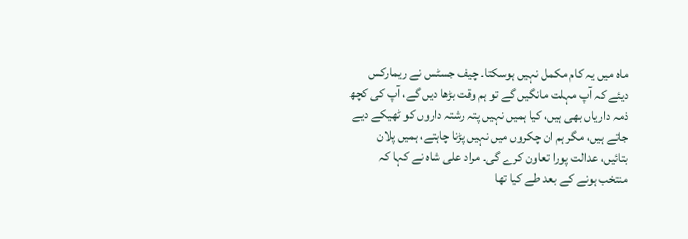ماہ میں یہ کام مکمل نہیں ہوسکتا۔ چیف جسٹس نے ریمارکس دیئے کہ آپ مہلت مانگیں گے تو ہم وقت بڑھا دیں گے، آپ کی کچھ ذمہ داریاں بھی ہیں، کیا ہمیں نہیں پتہ رشتہ داروں کو ٹھیکے دیے جاتے ہیں، مگر ہم ان چکروں میں نہیں پڑنا چاہتے، ہمیں پلان بتائیں، عدالت پورا تعاون کرے گی۔ مراد علی شاہ نے کہا کہ منتخب ہونے کے بعد طے کیا تھا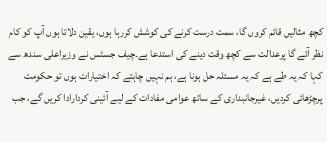کچھ مثالیں قائم کروں گا، سمت درست کرنے کی کوشش کررہا ہوں، یقین دلاتا ہوں آپ کو کام نظر آئے گا پرعدالت سے کچھ وقت دینے کی استدعا ہے۔چیف جسٹس نے وزیراعلی سندھ سے کہا کہ یہ طے ہے کہ یہ مسئلہ حل ہونا ہے، ہم نہیں چاہتے کہ اختیارات ہوں تو حکومت پرچڑھائی کردیں، غیرجانبداری کے ساتھ عوامی مفادات کے لیے آئینی کردارادا کریں گے، جب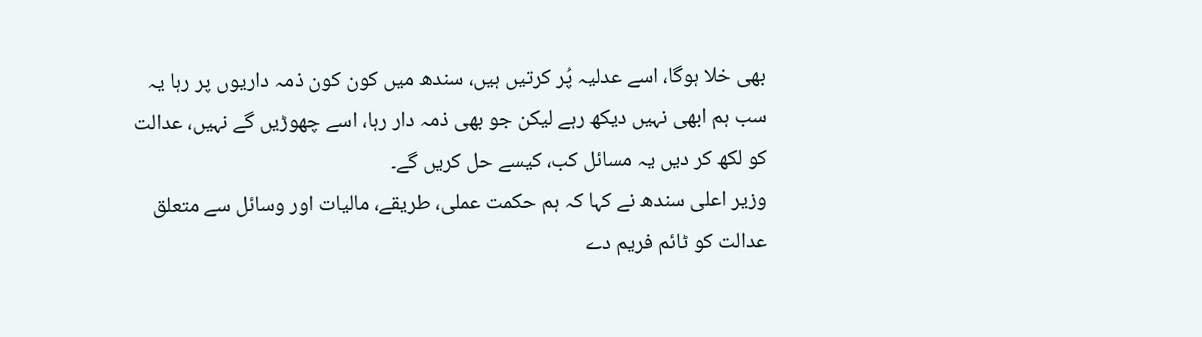بھی خلا ہوگا، اسے عدلیہ پُر کرتیں ہیں، سندھ میں کون کون ذمہ داریوں پر رہا یہ سب ہم ابھی نہیں دیکھ رہے لیکن جو بھی ذمہ دار رہا، اسے چھوڑیں گے نہیں، عدالت کو لکھ کر دیں یہ مسائل کب، کیسے حل کریں گے۔
وزیر اعلی سندھ نے کہا کہ ہم حکمت عملی، طریقے، مالیات اور وسائل سے متعلق عدالت کو ٹائم فریم دے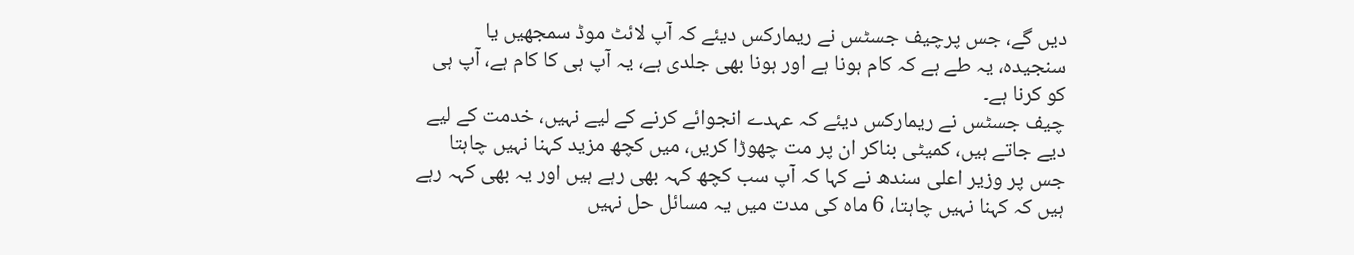دیں گے، جس پرچیف جسٹس نے ریمارکس دیئے کہ آپ لائٹ موڈ سمجھیں یا سنجیدہ، یہ طے ہے کہ کام ہونا ہے اور ہونا بھی جلدی ہے، یہ آپ ہی کا کام ہے، آپ ہی کو کرنا ہے۔
چیف جسٹس نے ریمارکس دیئے کہ عہدے انجوائے کرنے کے لیے نہیں، خدمت کے لیے دیے جاتے ہیں، کمیٹی بناکر ان پر مت چھوڑا کریں، میں کچھ مزید کہنا نہیں چاہتا جس پر وزیر اعلی سندھ نے کہا کہ آپ سب کچھ کہہ بھی رہے ہیں اور یہ بھی کہہ رہے ہیں کہ کہنا نہیں چاہتا، 6 ماہ کی مدت میں یہ مسائل حل نہیں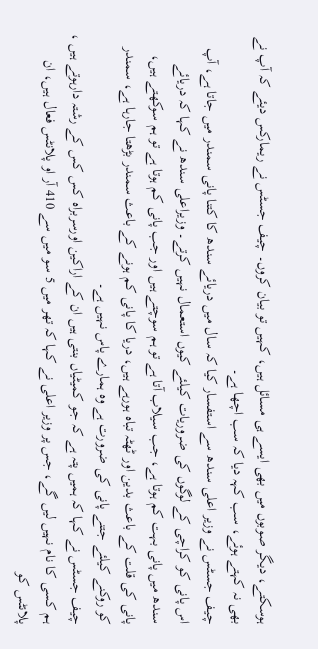ہوسکتے، دیگر صوبوں میں بھی ایسے ہی مسائل ہیں، کہیں تو بیان کروں۔ چیف جسٹس نے ریمارکس دیئے کہ آپ نے بھی نہ کہتے ہوئے، سب کہہ دیا کہ سب اچھا ہے۔
چیف جسٹس نے وزیر اعلی سندھ سے استفسار کیا کہ سال میں دریائے سندھ کا کتنا پانی سمندر میں جاتا ہے، آپ اس پانی کو کراچی کے لوگوں کی ضروریات کیلئے کیوں استعمال نہیں کرتے۔ وزیراعلی سندھ نے کہا کہ دریائے سندھ میں پانی بہت کم ہوتا ہے، جب سیلاب آتا ہے تو ہم سوچتے ہیں اور جب پانی کم ہوتا ہے تو ہم سوکھتے ہیں، پانی کی قلت کے باعث بدین اور ٹھٹہ تباہ ہورہے ہیں، دریا کا پانی کم ہونے کے باعث سمندر بڑھتا جارہا ہے، سمندر کو روکنے کیلئے جتنے پانی کی ضرورت ہے وہ ہمارے پاس نہیں ہے۔
چیف جسٹس نے کہا کہ ہمیں پتہ ہے کہ جو کمیٹیاں بنتی ہیں ان کے اراکین اورسربراہ کس کس کے رشتہ دارہوتے ہیں ، ہم کسی کا نام نہیں لیں گے، جس پر وزیر اعلی نے کہا کہ تھر میں 5 سو میں سے 410 آر او پلانٹس فعال ہیں، ان پلانٹس کو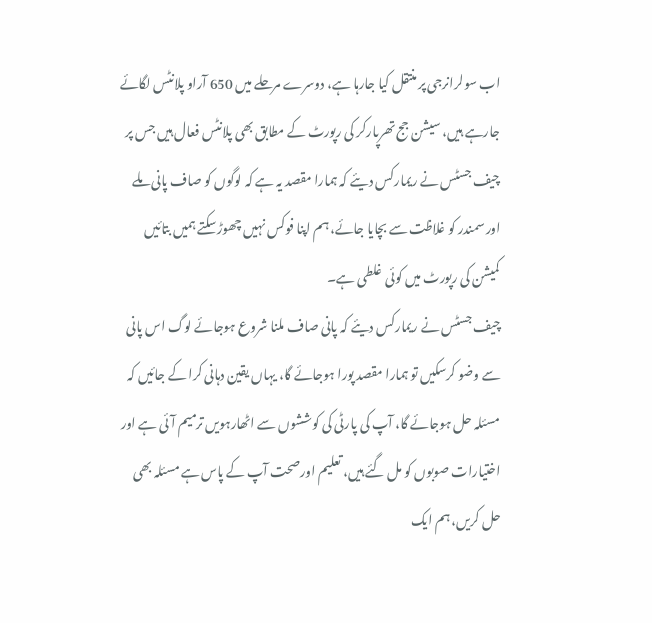اب سولرانرجی پر منتقل کیا جارہا ہے، دوسرے مرحلے میں 650 آراو پلانٹس لگائے جارہے ہیں، سیشن جج تھرپارکر کی رپورٹ کے مطابق بھی پلانٹس فعال ہیں جس پر چیف جسٹس نے ریمارکس دیئے کہ ہمارا مقصد یہ ہے کہ لوگوں کو صاف پانی ملے اور سمندر کو غلاظت سے بچایا جائے، ہم اپنا فوکس نہیں چھوڑسکتے ہمیں بتائیں کمیشن کی رپورٹ میں کوئی غلطی ہے۔
چیف جسٹس نے ریمارکس دیئے کہ پانی صاف ملنا شروع ہوجائے لوگ اس پانی سے وضو کرسکیں تو ہمارا مقصد پورا ہوجائے گا، یہاں یقین دہانی کرا کے جائیں کہ مسئلہ حل ہوجائے گا، آپ کی پارٹی کی کوششوں سے اٹھارہویں ترمیم آئی ہے اور اختیارات صوبوں کو مل گئے ہیں، تعلیم اورصحت آپ کے پاس ہے مسئلہ بھی حل کریں، ہم ایک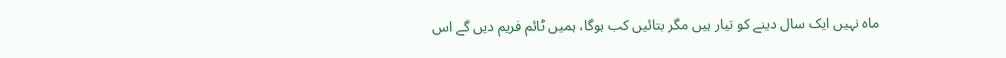ماہ نہیں ایک سال دینے کو تیار ہیں مگر بتائیں کب ہوگا، ہمیں ٹائم فریم دیں گے اس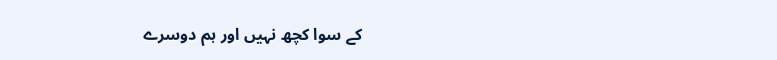کے سوا کچھ نہیں اور ہم دوسرے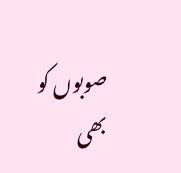صوبوں کو بھی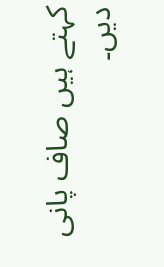کہتے ہیں صاف پانی دیں۔